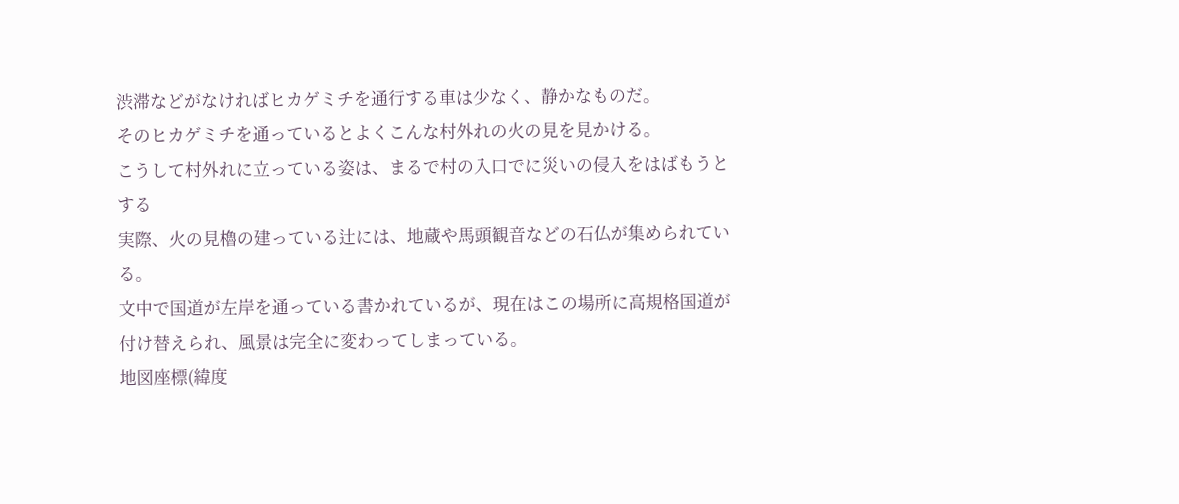渋滞などがなければヒカゲミチを通行する車は少なく、静かなものだ。
そのヒカゲミチを通っているとよくこんな村外れの火の見を見かける。
こうして村外れに立っている姿は、まるで村の入口でに災いの侵入をはばもうとする
実際、火の見櫓の建っている辻には、地蔵や馬頭観音などの石仏が集められている。
文中で国道が左岸を通っている書かれているが、現在はこの場所に高規格国道が付け替えられ、風景は完全に変わってしまっている。
地図座標(緯度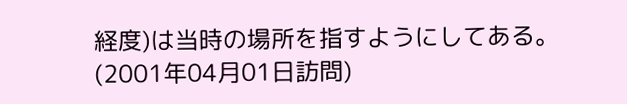経度)は当時の場所を指すようにしてある。
(2001年04月01日訪問)